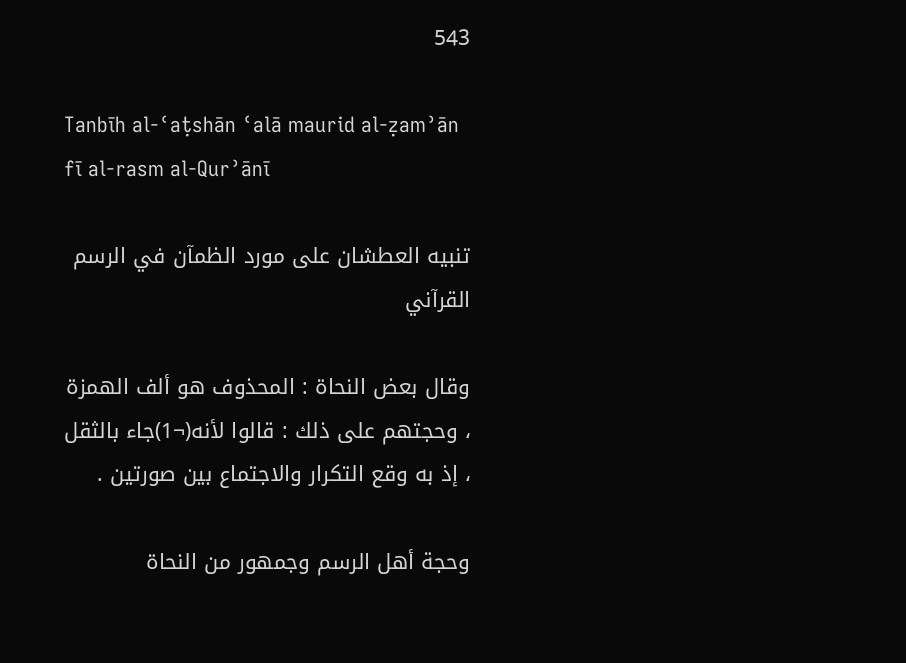543

Tanbīh al-ʿaṭshān ʿalā maurid al-ẓamʾān fī al-rasm al-Qurʾānī

تنبيه العطشان على مورد الظمآن في الرسم القرآني

وقال بعض النحاة : المحذوف هو ألف الهمزة ، وحجتهم على ذلك : قالوا لأنه(¬1)جاء بالثقل ، إذ به وقع التكرار والاجتماع بين صورتين .

وحجة أهل الرسم وجمهور من النحاة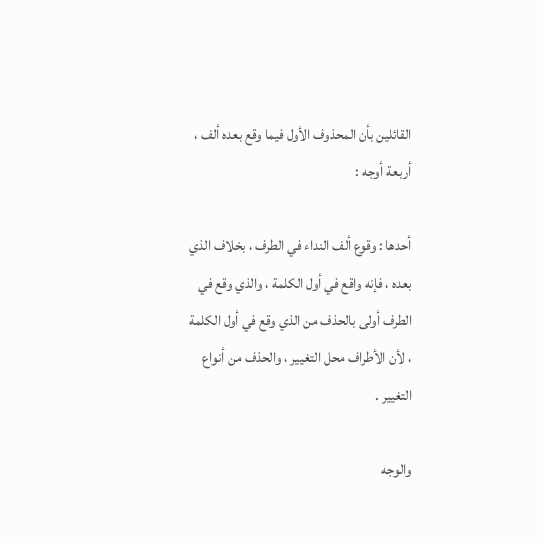القائلين بأن المحذوف الأول فيما وقع بعده ألف ، أربعة أوجه :

أحدها : وقوع ألف النداء في الطرف ، بخلاف الذي بعده ، فإنه واقع في أول الكلمة ، والذي وقع في الطرف أولى بالحذف من الذي وقع في أول الكلمة ، لأن الأطراف محل التغيير ، والحذف من أنواع التغيير .

والوجه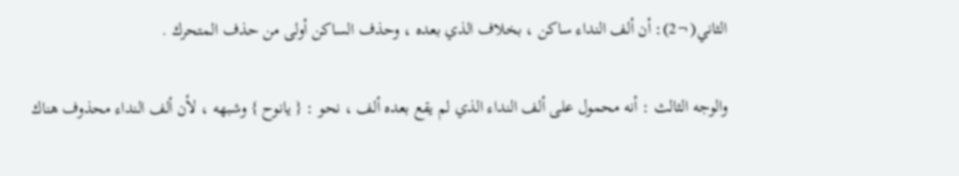الثاني(¬2): أن ألف النداء ساكن ، بخلاف الذي بعده ، وحذف الساكن أولى من حذف المتحرك .

والوجه الثالث : أنه محمول على ألف النداء الذي لم يقع بعده ألف ، نحو : { يانوح } وشبهه ، لأن ألف النداء محذوف هناك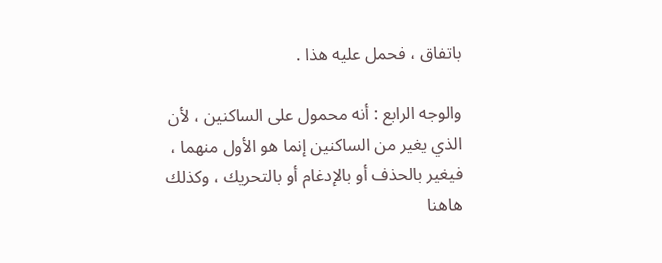باتفاق ، فحمل عليه هذا .

والوجه الرابع : أنه محمول على الساكنين ، لأن الذي يغير من الساكنين إنما هو الأول منهما ، فيغير بالحذف أو بالإدغام أو بالتحريك ، وكذلك هاهنا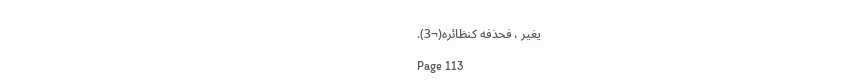يغير ، فحذفه كنظائره(¬3).

Page 113